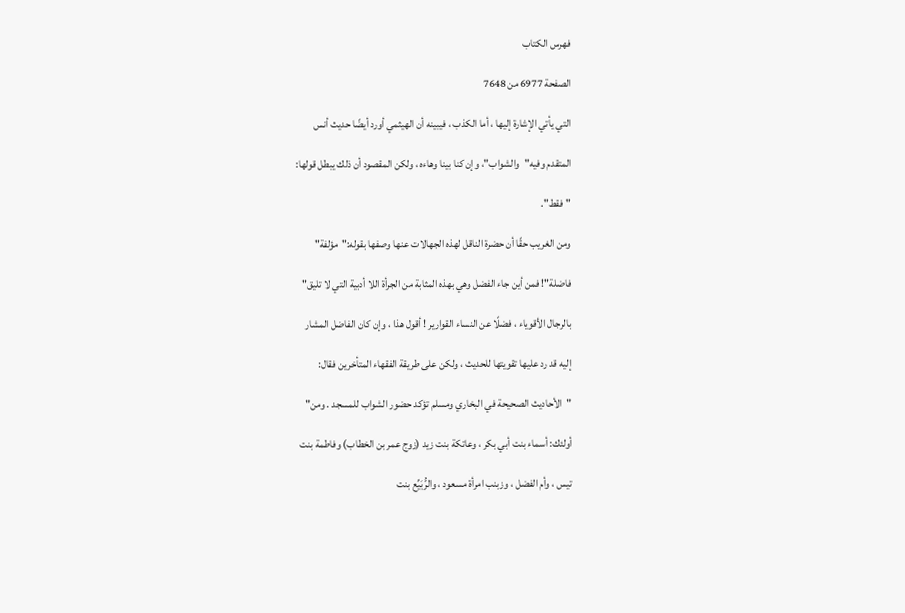فهرس الكتاب

الصفحة 6977 من 7648

التي يأتي الإشارة إليها ، أما الكذب ، فيبينه أن الهيثمي أورد أيضًا حديث أنس

المتقدم وفيه"والشواب"، وإن كنا بينا وهاءه ، ولكن المقصود أن ذلك يبطل قولها:

"فقط".

ومن الغريب حقًا أن حضرة الناقل لهذه الجهالات عنها وصفها بقوله:"مؤلفة"

فاضلة"! فمن أين جاء الفضل وهي بهذه المثابة من الجرأة اللا أدبية التي لا تليق"

بالرجال الأقوياء ، فضلًا عن النساء القوارير ! أقول هذا ، وإن كان الفاضل المشار

إليه قد رد عليها تقويتها للحديث ، ولكن على طريقة الفقهاء المتأخرين فقال:

"الأحاديث الصحيحة في البخاري ومسلم تؤكد حضور الشواب للمسجد . ومن"

أولئك: أسماء بنت أبي بكر ، وعاتكة بنت زيد (زوج عمر بن الخطاب) وفاطمة بنت

تيس ، وأم الفضل ، وزبنب امرأة مسعود ، والرُّبَيِّع بنت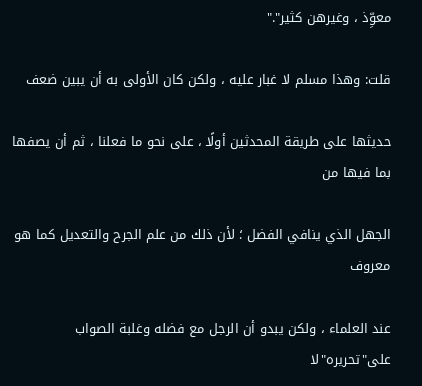معوِّذ ، وغيرهن كثير"."

قلت: وهذا مسلم لا غبار عليه ، ولكن كان الأولى به أن يبين ضعف

حديثها على طريقة المحدثين أولًا ، على نحو ما فعلنا ، ثم أن يصفها بما فيها من

الجهل الذي ينافي الفضل ؛ لأن ذلك من علم الجرح والتعديل كما هو معروف

عند العلماء ، ولكن يبدو أن الرجل مع فضله وغلبة الصواب على"تحريره"لا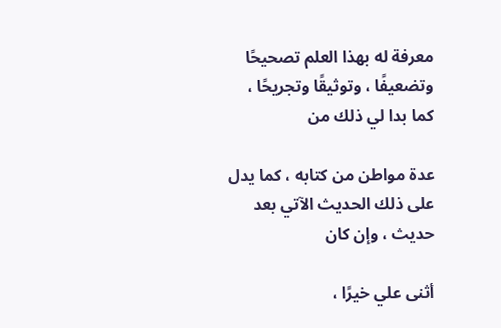معرفة له بهذا العلم تصحيحًا وتضعيفًا ، وتوثيقًا وتجريحًا ، كما بدا لي ذلك من

عدة مواطن من كتابه ، كما يدل على ذلك الحديث الآتي بعد حديث ، وإن كان

أثنى علي خيرًا ،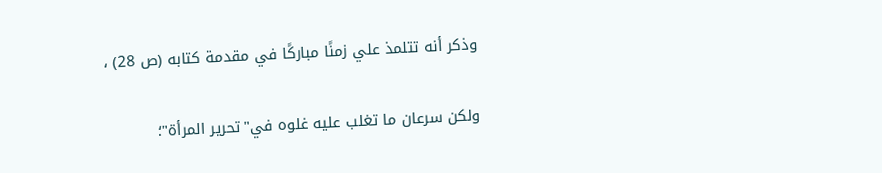وذكر أنه تتلمذ علي زمنًا مباركًا في مقدمة كتابه (ص 28) ،

ولكن سرعان ما تغلب عليه غلوه في"تحرير المرأة"؛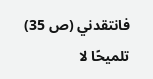فانتقدني (ص 35) تلميحًا لا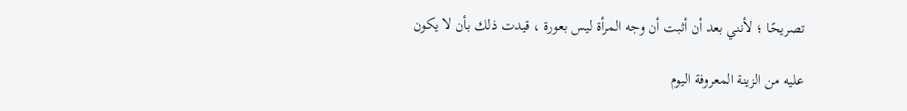تصريحًا ؛ لأنني بعد أن أثبت أن وجه المرأة ليس بعورة ، قيدت ذلك بأن لا يكون

عليه من الزينة المعروفة اليوم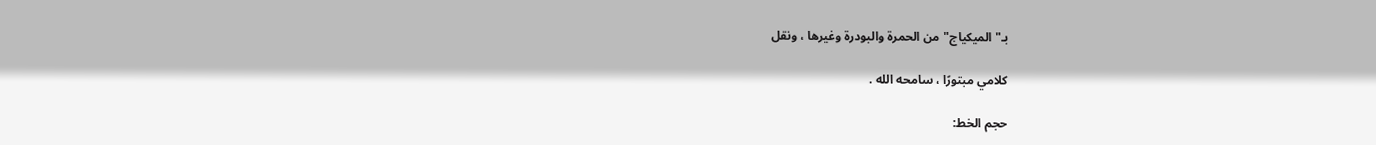بـ"الميكياج"من الحمرة والبودرة وغيرها ، ونقل

كلامي مبتورًا ، سامحه الله .

حجم الخط: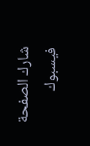شارك الصفحة
فيسبوك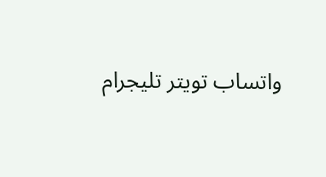واتساب تويتر تليجرام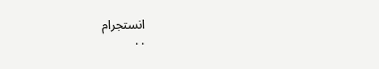انستجرام
. .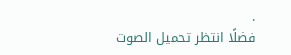.
فضلًا انتظر تحميل الصوت